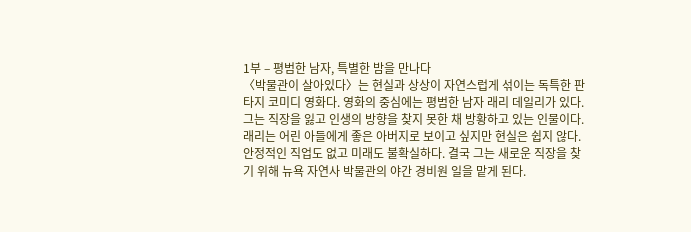1부 – 평범한 남자, 특별한 밤을 만나다
〈박물관이 살아있다〉는 현실과 상상이 자연스럽게 섞이는 독특한 판타지 코미디 영화다. 영화의 중심에는 평범한 남자 래리 데일리가 있다. 그는 직장을 잃고 인생의 방향을 찾지 못한 채 방황하고 있는 인물이다.
래리는 어린 아들에게 좋은 아버지로 보이고 싶지만 현실은 쉽지 않다. 안정적인 직업도 없고 미래도 불확실하다. 결국 그는 새로운 직장을 찾기 위해 뉴욕 자연사 박물관의 야간 경비원 일을 맡게 된다.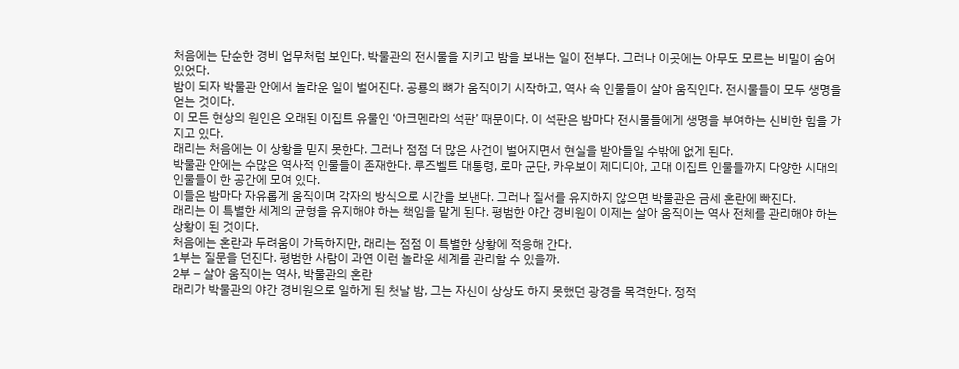처음에는 단순한 경비 업무처럼 보인다. 박물관의 전시물을 지키고 밤을 보내는 일이 전부다. 그러나 이곳에는 아무도 모르는 비밀이 숨어 있었다.
밤이 되자 박물관 안에서 놀라운 일이 벌어진다. 공룡의 뼈가 움직이기 시작하고, 역사 속 인물들이 살아 움직인다. 전시물들이 모두 생명을 얻는 것이다.
이 모든 현상의 원인은 오래된 이집트 유물인 ‘아크멘라의 석판’ 때문이다. 이 석판은 밤마다 전시물들에게 생명을 부여하는 신비한 힘을 가지고 있다.
래리는 처음에는 이 상황을 믿지 못한다. 그러나 점점 더 많은 사건이 벌어지면서 현실을 받아들일 수밖에 없게 된다.
박물관 안에는 수많은 역사적 인물들이 존재한다. 루즈벨트 대통령, 로마 군단, 카우보이 제디디아, 고대 이집트 인물들까지 다양한 시대의 인물들이 한 공간에 모여 있다.
이들은 밤마다 자유롭게 움직이며 각자의 방식으로 시간을 보낸다. 그러나 질서를 유지하지 않으면 박물관은 금세 혼란에 빠진다.
래리는 이 특별한 세계의 균형을 유지해야 하는 책임을 맡게 된다. 평범한 야간 경비원이 이제는 살아 움직이는 역사 전체를 관리해야 하는 상황이 된 것이다.
처음에는 혼란과 두려움이 가득하지만, 래리는 점점 이 특별한 상황에 적응해 간다.
1부는 질문을 던진다. 평범한 사람이 과연 이런 놀라운 세계를 관리할 수 있을까.
2부 – 살아 움직이는 역사, 박물관의 혼란
래리가 박물관의 야간 경비원으로 일하게 된 첫날 밤, 그는 자신이 상상도 하지 못했던 광경을 목격한다. 정적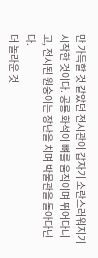만 가득할 것 같았던 전시관이 갑자기 소란스러워지기 시작한 것이다. 공룡 화석이 뼈를 움직이며 뛰어다니고, 전시된 원숭이는 장난을 치며 박물관을 돌아다닌다.
더 놀라운 것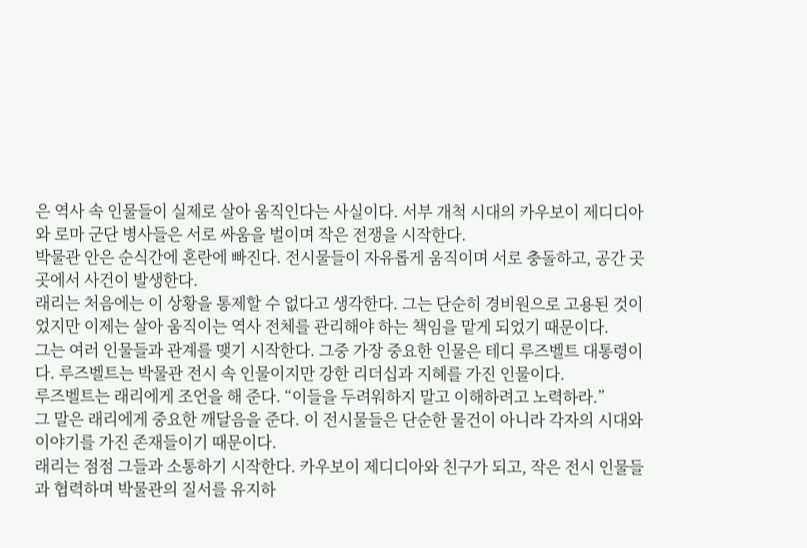은 역사 속 인물들이 실제로 살아 움직인다는 사실이다. 서부 개척 시대의 카우보이 제디디아와 로마 군단 병사들은 서로 싸움을 벌이며 작은 전쟁을 시작한다.
박물관 안은 순식간에 혼란에 빠진다. 전시물들이 자유롭게 움직이며 서로 충돌하고, 공간 곳곳에서 사건이 발생한다.
래리는 처음에는 이 상황을 통제할 수 없다고 생각한다. 그는 단순히 경비원으로 고용된 것이었지만 이제는 살아 움직이는 역사 전체를 관리해야 하는 책임을 맡게 되었기 때문이다.
그는 여러 인물들과 관계를 맺기 시작한다. 그중 가장 중요한 인물은 테디 루즈벨트 대통령이다. 루즈벨트는 박물관 전시 속 인물이지만 강한 리더십과 지혜를 가진 인물이다.
루즈벨트는 래리에게 조언을 해 준다. “이들을 두려워하지 말고 이해하려고 노력하라.”
그 말은 래리에게 중요한 깨달음을 준다. 이 전시물들은 단순한 물건이 아니라 각자의 시대와 이야기를 가진 존재들이기 때문이다.
래리는 점점 그들과 소통하기 시작한다. 카우보이 제디디아와 친구가 되고, 작은 전시 인물들과 협력하며 박물관의 질서를 유지하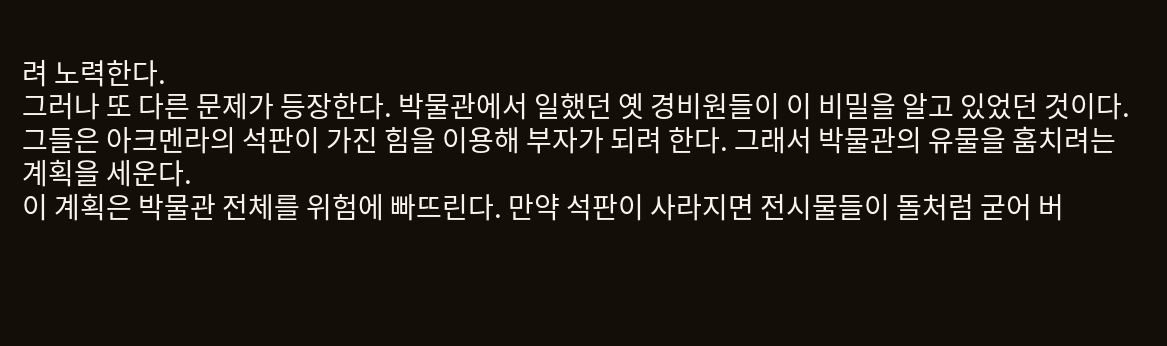려 노력한다.
그러나 또 다른 문제가 등장한다. 박물관에서 일했던 옛 경비원들이 이 비밀을 알고 있었던 것이다.
그들은 아크멘라의 석판이 가진 힘을 이용해 부자가 되려 한다. 그래서 박물관의 유물을 훔치려는 계획을 세운다.
이 계획은 박물관 전체를 위험에 빠뜨린다. 만약 석판이 사라지면 전시물들이 돌처럼 굳어 버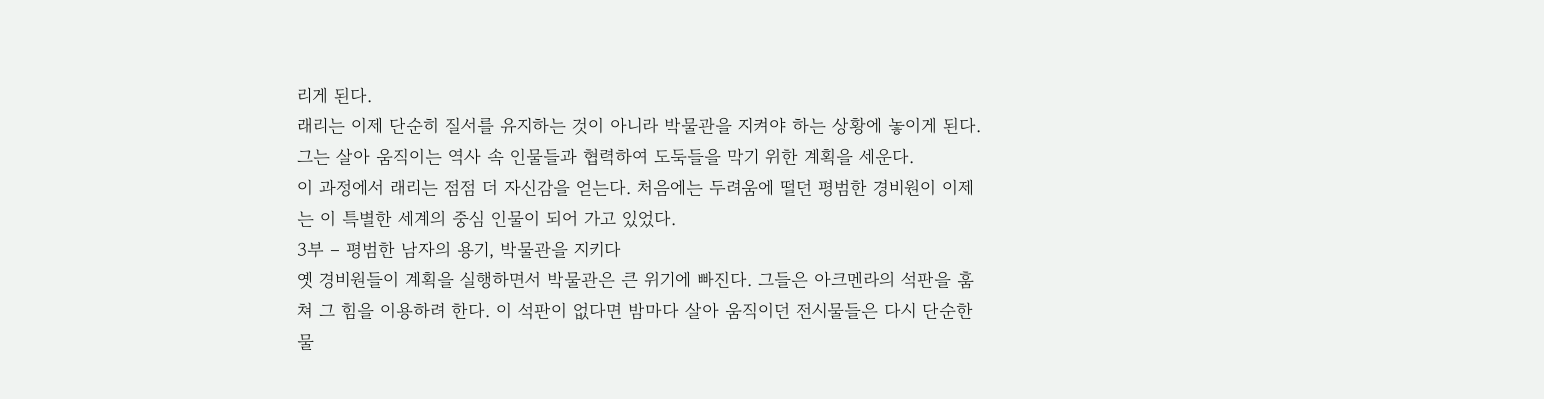리게 된다.
래리는 이제 단순히 질서를 유지하는 것이 아니라 박물관을 지켜야 하는 상황에 놓이게 된다.
그는 살아 움직이는 역사 속 인물들과 협력하여 도둑들을 막기 위한 계획을 세운다.
이 과정에서 래리는 점점 더 자신감을 얻는다. 처음에는 두려움에 떨던 평범한 경비원이 이제는 이 특별한 세계의 중심 인물이 되어 가고 있었다.
3부 – 평범한 남자의 용기, 박물관을 지키다
옛 경비원들이 계획을 실행하면서 박물관은 큰 위기에 빠진다. 그들은 아크멘라의 석판을 훔쳐 그 힘을 이용하려 한다. 이 석판이 없다면 밤마다 살아 움직이던 전시물들은 다시 단순한 물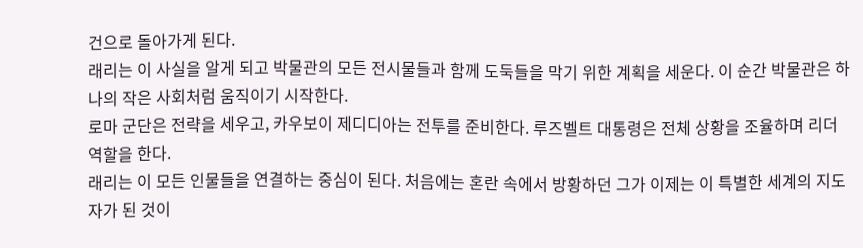건으로 돌아가게 된다.
래리는 이 사실을 알게 되고 박물관의 모든 전시물들과 함께 도둑들을 막기 위한 계획을 세운다. 이 순간 박물관은 하나의 작은 사회처럼 움직이기 시작한다.
로마 군단은 전략을 세우고, 카우보이 제디디아는 전투를 준비한다. 루즈벨트 대통령은 전체 상황을 조율하며 리더 역할을 한다.
래리는 이 모든 인물들을 연결하는 중심이 된다. 처음에는 혼란 속에서 방황하던 그가 이제는 이 특별한 세계의 지도자가 된 것이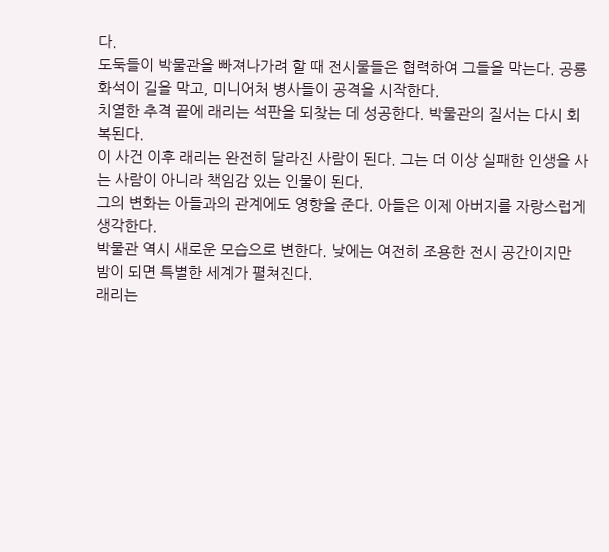다.
도둑들이 박물관을 빠져나가려 할 때 전시물들은 협력하여 그들을 막는다. 공룡 화석이 길을 막고, 미니어처 병사들이 공격을 시작한다.
치열한 추격 끝에 래리는 석판을 되찾는 데 성공한다. 박물관의 질서는 다시 회복된다.
이 사건 이후 래리는 완전히 달라진 사람이 된다. 그는 더 이상 실패한 인생을 사는 사람이 아니라 책임감 있는 인물이 된다.
그의 변화는 아들과의 관계에도 영향을 준다. 아들은 이제 아버지를 자랑스럽게 생각한다.
박물관 역시 새로운 모습으로 변한다. 낮에는 여전히 조용한 전시 공간이지만 밤이 되면 특별한 세계가 펼쳐진다.
래리는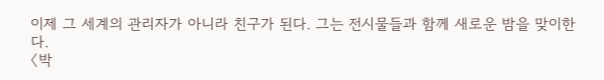이제 그 세계의 관리자가 아니라 친구가 된다. 그는 전시물들과 함께 새로운 밤을 맞이한다.
〈박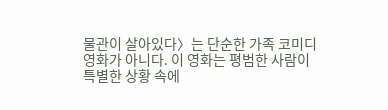물관이 살아있다〉는 단순한 가족 코미디 영화가 아니다. 이 영화는 평범한 사람이 특별한 상황 속에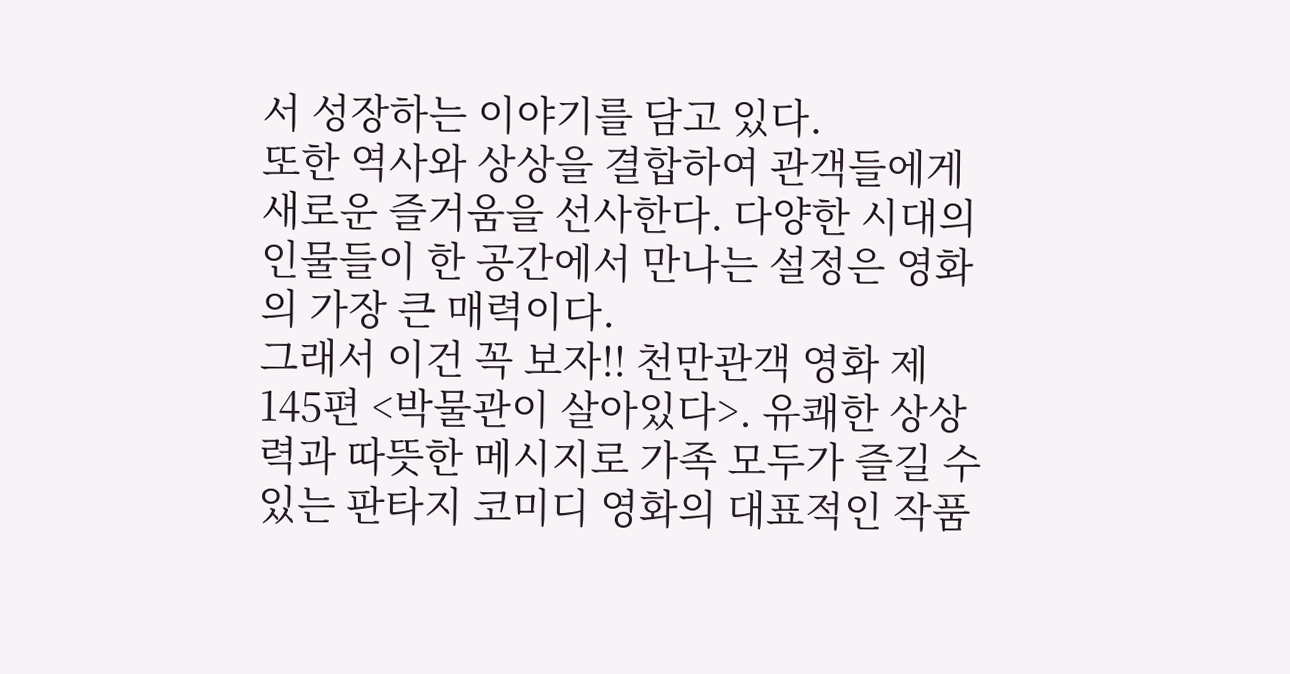서 성장하는 이야기를 담고 있다.
또한 역사와 상상을 결합하여 관객들에게 새로운 즐거움을 선사한다. 다양한 시대의 인물들이 한 공간에서 만나는 설정은 영화의 가장 큰 매력이다.
그래서 이건 꼭 보자!! 천만관객 영화 제 145편 <박물관이 살아있다>. 유쾌한 상상력과 따뜻한 메시지로 가족 모두가 즐길 수 있는 판타지 코미디 영화의 대표적인 작품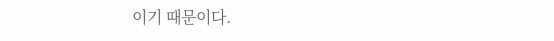이기 때문이다.